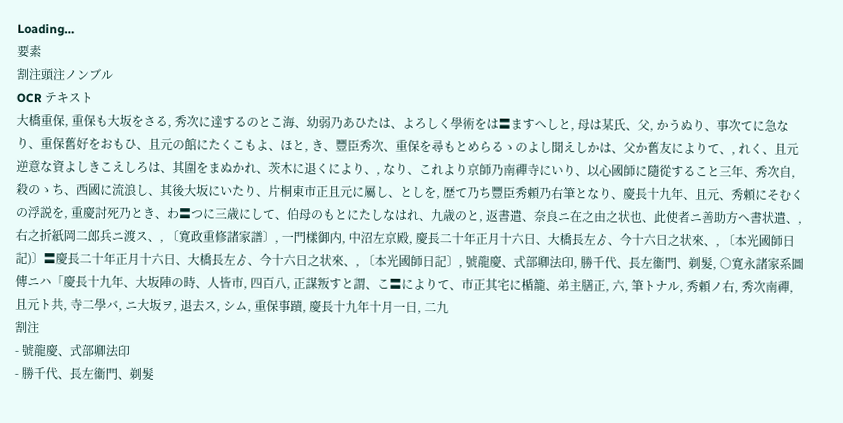Loading…
要素
割注頭注ノンブル
OCR テキスト
大橋重保, 重保も大坂をさる, 秀次に達するのとこ海、幼弱乃あひたは、よろしく學術をは〓ますへしと, 母は某氏、父, かうぬり、事次てに急なり、重保舊好をおもひ、且元の館にたくこもよ、ほと, き、豐臣秀次、重保を尋もとめらるゝのよし聞えしかは、父か舊友によりて、, れく、且元逆意な資よしきこえしろは、其圍をまぬかれ、茨木に退くにより、, なり、これより京師乃南禪寺にいり、以心國師に隨從すること三年、秀次自, 殺のゝち、西國に流浪し、其後大坂にいたり、片桐東市正且元に屬し、としを, 歴て乃ち豐臣秀頼乃右筆となり、慶長十九年、且元、秀頼にそむくの浮説を, 重慶討死乃とき、わ〓つに三歳にして、伯母のもとにたしなはれ、九歳のと, 返書遣、奈良ニ在之由之状也、此使者ニ善助方へ書状遣、, 右之折紙岡二郎兵ニ渡ス、, 〔寛政重修諸家譜〕, 一門樣御内, 中沼左京殿, 慶長二十年正月十六日、大橋長左ゟ、今十六日之状來、, 〔本光國師日記)〕〓慶長二十年正月十六日、大橋長左ゟ、今十六日之状來、, 〔本光國師日記〕, 號龍慶、式部卿法印, 勝千代、長左衞門、剃髮, ○寛永諸家系圖傳ニハ「慶長十九年、大坂陣の時、人皆市, 四百八, 正謀叛すと謂、こ〓によりて、市正其宅に楯籠、弟主膳正, 六, 筆トナル, 秀頼ノ右, 秀次南禪, 且元ト共, 寺二學バ, ニ大坂ヲ, 退去ス, シム, 重保事蹟, 慶長十九年十月一日, 二九
割注
- 號龍慶、式部卿法印
- 勝千代、長左衞門、剃髮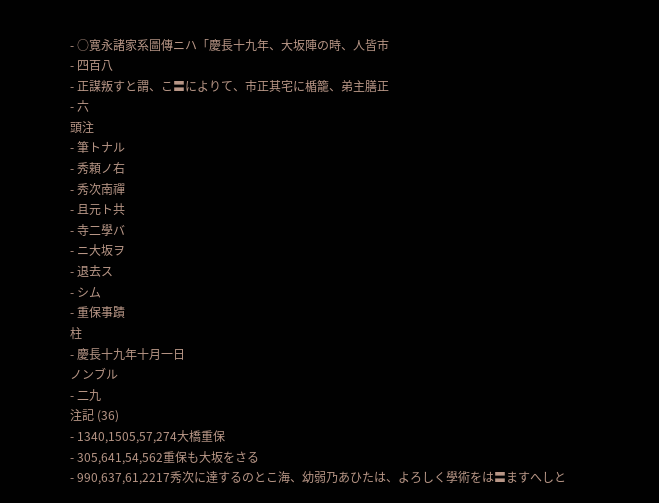- ○寛永諸家系圖傳ニハ「慶長十九年、大坂陣の時、人皆市
- 四百八
- 正謀叛すと謂、こ〓によりて、市正其宅に楯籠、弟主膳正
- 六
頭注
- 筆トナル
- 秀頼ノ右
- 秀次南禪
- 且元ト共
- 寺二學バ
- ニ大坂ヲ
- 退去ス
- シム
- 重保事蹟
柱
- 慶長十九年十月一日
ノンブル
- 二九
注記 (36)
- 1340,1505,57,274大橋重保
- 305,641,54,562重保も大坂をさる
- 990,637,61,2217秀次に達するのとこ海、幼弱乃あひたは、よろしく學術をは〓ますへしと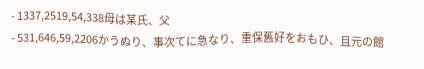- 1337,2519,54,338母は某氏、父
- 531,646,59,2206かうぬり、事次てに急なり、重保舊好をおもひ、且元の館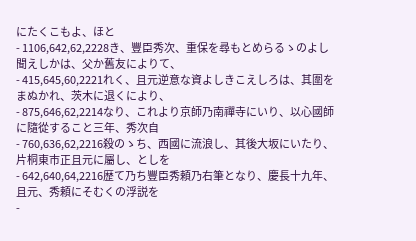にたくこもよ、ほと
- 1106,642,62,2228き、豐臣秀次、重保を尋もとめらるゝのよし聞えしかは、父か舊友によりて、
- 415,645,60,2221れく、且元逆意な資よしきこえしろは、其圍をまぬかれ、茨木に退くにより、
- 875,646,62,2214なり、これより京師乃南禪寺にいり、以心國師に隨從すること三年、秀次自
- 760,636,62,2216殺のゝち、西國に流浪し、其後大坂にいたり、片桐東市正且元に屬し、としを
- 642,640,64,2216歴て乃ち豐臣秀頼乃右筆となり、慶長十九年、且元、秀頼にそむくの浮説を
-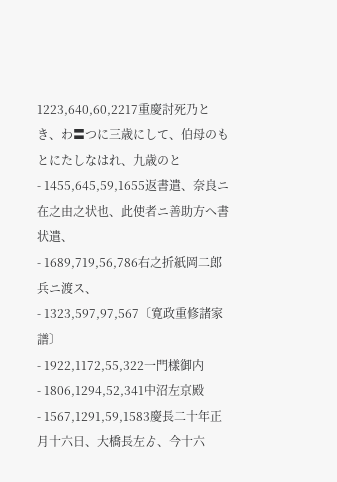1223,640,60,2217重慶討死乃とき、わ〓つに三歳にして、伯母のもとにたしなはれ、九歳のと
- 1455,645,59,1655返書遣、奈良ニ在之由之状也、此使者ニ善助方へ書状遣、
- 1689,719,56,786右之折紙岡二郎兵ニ渡ス、
- 1323,597,97,567〔寛政重修諸家譜〕
- 1922,1172,55,322一門樣御内
- 1806,1294,52,341中沼左京殿
- 1567,1291,59,1583慶長二十年正月十六日、大橋長左ゟ、今十六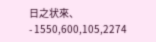日之状來、
- 1550,600,105,2274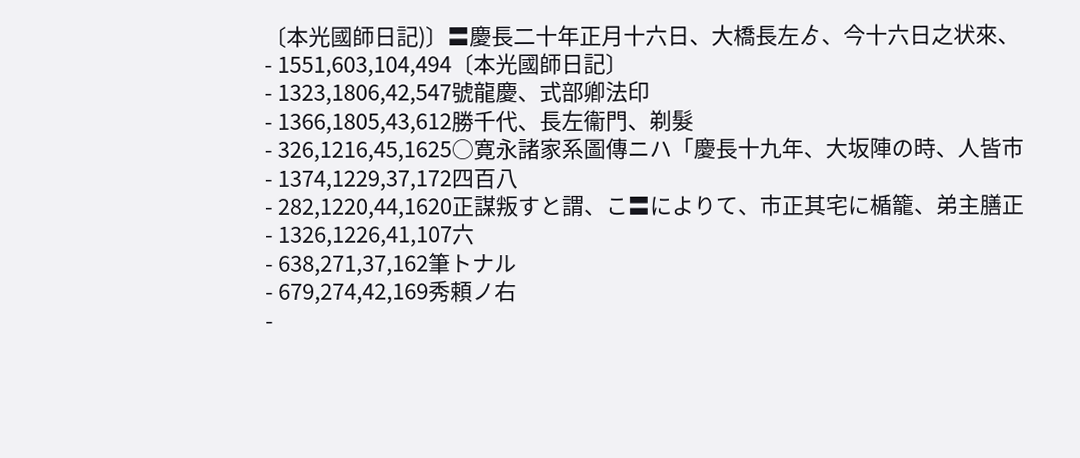〔本光國師日記)〕〓慶長二十年正月十六日、大橋長左ゟ、今十六日之状來、
- 1551,603,104,494〔本光國師日記〕
- 1323,1806,42,547號龍慶、式部卿法印
- 1366,1805,43,612勝千代、長左衞門、剃髮
- 326,1216,45,1625○寛永諸家系圖傳ニハ「慶長十九年、大坂陣の時、人皆市
- 1374,1229,37,172四百八
- 282,1220,44,1620正謀叛すと謂、こ〓によりて、市正其宅に楯籠、弟主膳正
- 1326,1226,41,107六
- 638,271,37,162筆トナル
- 679,274,42,169秀頼ノ右
-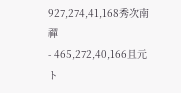927,274,41,168秀次南禪
- 465,272,40,166且元ト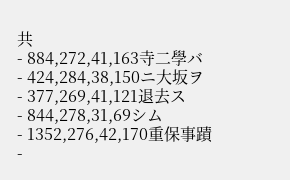共
- 884,272,41,163寺二學バ
- 424,284,38,150ニ大坂ヲ
- 377,269,41,121退去ス
- 844,278,31,69シム
- 1352,276,42,170重保事蹟
-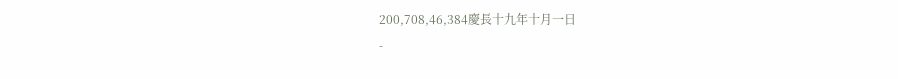200,708,46,384慶長十九年十月一日
-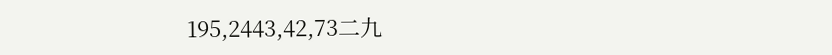195,2443,42,73二九